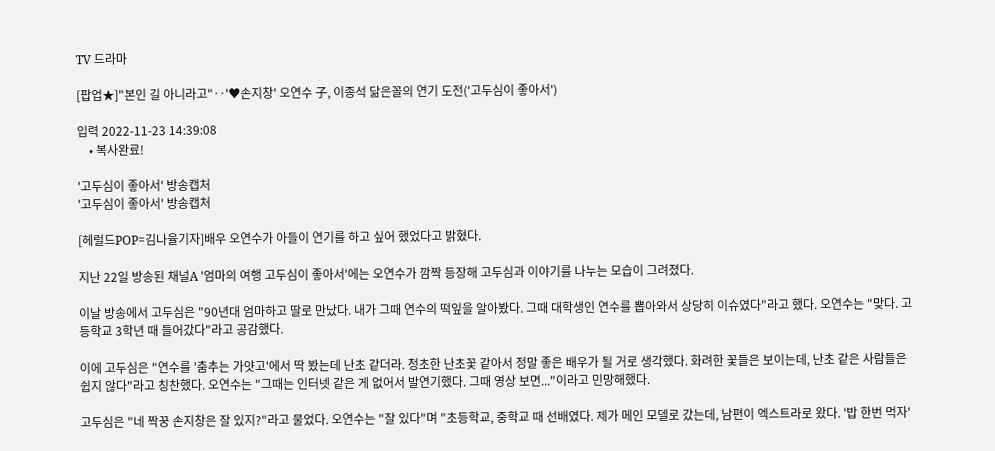TV 드라마

[팝업★]"본인 길 아니라고"‥'♥손지창' 오연수 子, 이종석 닮은꼴의 연기 도전('고두심이 좋아서')

입력 2022-11-23 14:39:08
    • 복사완료!

'고두심이 좋아서' 방송캡처
'고두심이 좋아서' 방송캡처

[헤럴드POP=김나율기자]배우 오연수가 아들이 연기를 하고 싶어 했었다고 밝혔다.

지난 22일 방송된 채널A '엄마의 여행 고두심이 좋아서'에는 오연수가 깜짝 등장해 고두심과 이야기를 나누는 모습이 그려졌다.

이날 방송에서 고두심은 "90년대 엄마하고 딸로 만났다. 내가 그때 연수의 떡잎을 알아봤다. 그때 대학생인 연수를 뽑아와서 상당히 이슈였다"라고 했다. 오연수는 "맞다. 고등학교 3학년 때 들어갔다"라고 공감했다.

이에 고두심은 "연수를 '춤추는 가얏고'에서 딱 봤는데 난초 같더라. 청초한 난초꽃 같아서 정말 좋은 배우가 될 거로 생각했다. 화려한 꽃들은 보이는데, 난초 같은 사람들은 쉽지 않다"라고 칭찬했다. 오연수는 "그때는 인터넷 같은 게 없어서 발연기했다. 그때 영상 보면..."이라고 민망해했다.

고두심은 "네 짝꿍 손지창은 잘 있지?"라고 물었다. 오연수는 "잘 있다"며 "초등학교, 중학교 때 선배였다. 제가 메인 모델로 갔는데, 남편이 엑스트라로 왔다. '밥 한번 먹자'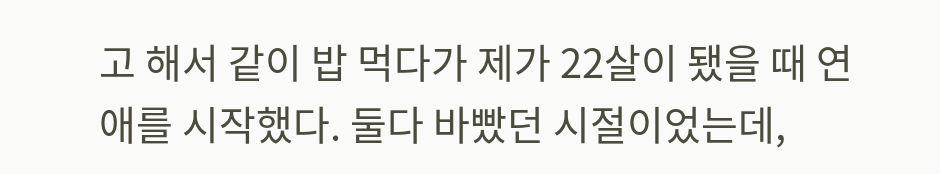고 해서 같이 밥 먹다가 제가 22살이 됐을 때 연애를 시작했다. 둘다 바빴던 시절이었는데,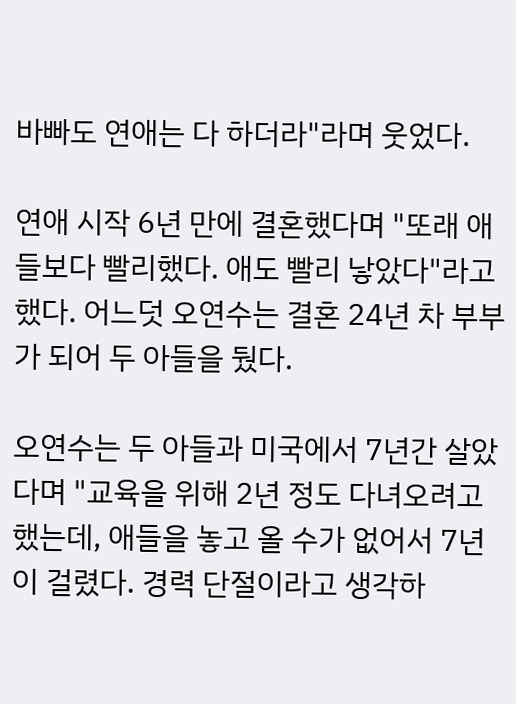바빠도 연애는 다 하더라"라며 웃었다.

연애 시작 6년 만에 결혼했다며 "또래 애들보다 빨리했다. 애도 빨리 낳았다"라고 했다. 어느덧 오연수는 결혼 24년 차 부부가 되어 두 아들을 뒀다.

오연수는 두 아들과 미국에서 7년간 살았다며 "교육을 위해 2년 정도 다녀오려고 했는데, 애들을 놓고 올 수가 없어서 7년이 걸렸다. 경력 단절이라고 생각하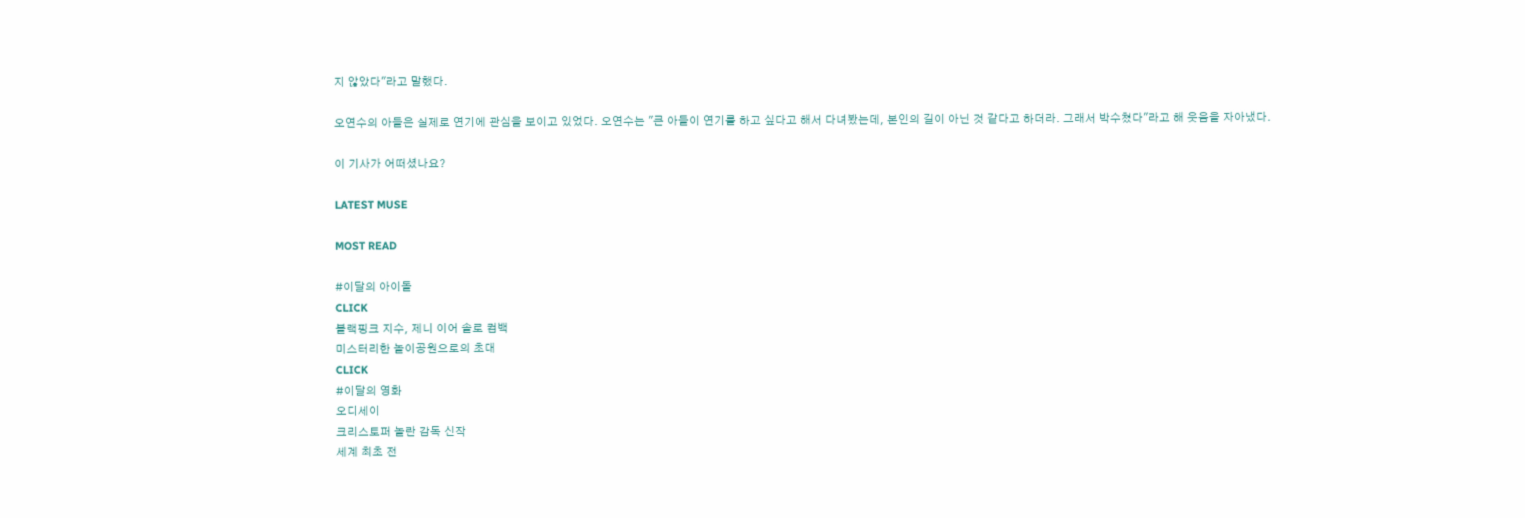지 않았다"라고 말했다.

오연수의 아들은 실제로 연기에 관심을 보이고 있었다. 오연수는 "큰 아들이 연기를 하고 싶다고 해서 다녀봤는데, 본인의 길이 아닌 것 같다고 하더라. 그래서 박수쳤다"라고 해 웃음을 자아냈다.

이 기사가 어떠셨나요?

LATEST MUSE

MOST READ

#이달의 아이돌
CLICK
블랙핑크 지수, 제니 이어 솔로 컴백
미스터리한 놀이공원으로의 초대
CLICK
#이달의 영화
오디세이
크리스토퍼 놀란 감독 신작
세계 최초 전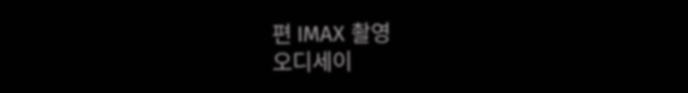편 IMAX 촬영
오디세이